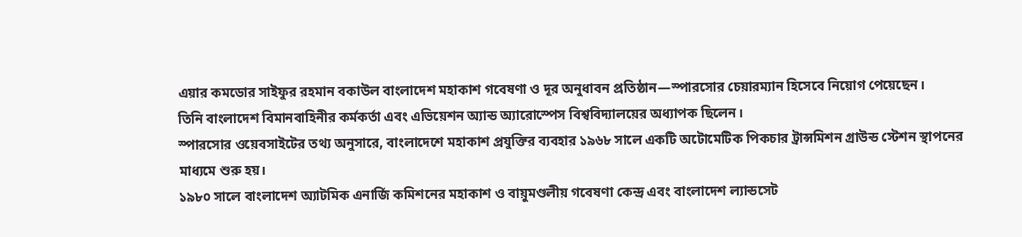এয়ার কমডোর সাইফুর রহমান বকাউল বাংলাদেশ মহাকাশ গবেষণা ও দূর অনুধাবন প্রতিষ্ঠান—স্পারসোর চেয়ারম্যান হিসেবে নিয়োগ পেয়েছেন।
তিনি বাংলাদেশ বিমানবাহিনীর কর্মকর্তা এবং এভিয়েশন অ্যান্ড অ্যারোস্পেস বিশ্ববিদ্যালয়ের অধ্যাপক ছিলেন।
স্পারসোর ওয়েবসাইটের তথ্য অনুসারে, বাংলাদেশে মহাকাশ প্রযুক্তির ব্যবহার ১৯৬৮ সালে একটি অটোমেটিক পিকচার ট্রান্সমিশন গ্রাউন্ড স্টেশন স্থাপনের মাধ্যমে শুরু হয়।
১৯৮০ সালে বাংলাদেশ অ্যাটমিক এনার্জি কমিশনের মহাকাশ ও বায়ুমণ্ডলীয় গবেষণা কেন্দ্র এবং বাংলাদেশ ল্যান্ডসেট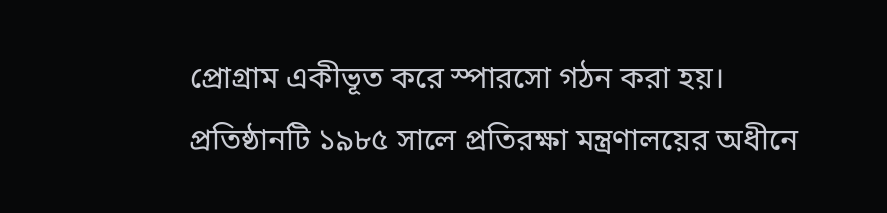প্রোগ্রাম একীভূত করে স্পারসো গঠন করা হয়।
প্রতিষ্ঠানটি ১৯৮৫ সালে প্রতিরক্ষা মন্ত্রণালয়ের অধীনে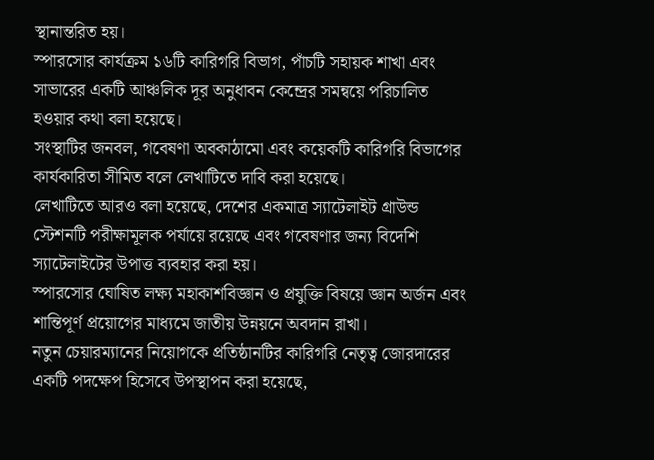স্থানান্তরিত হয়।
স্পারসোর কার্যক্রম ১৬টি কারিগরি বিভাগ, পাঁচটি সহায়ক শাখা এবং সাভারের একটি আঞ্চলিক দূর অনুধাবন কেন্দ্রের সমন্বয়ে পরিচালিত হওয়ার কথা বলা হয়েছে।
সংস্থাটির জনবল, গবেষণা অবকাঠামো এবং কয়েকটি কারিগরি বিভাগের কার্যকারিতা সীমিত বলে লেখাটিতে দাবি করা হয়েছে।
লেখাটিতে আরও বলা হয়েছে, দেশের একমাত্র স্যাটেলাইট গ্রাউন্ড স্টেশনটি পরীক্ষামূলক পর্যায়ে রয়েছে এবং গবেষণার জন্য বিদেশি স্যাটেলাইটের উপাত্ত ব্যবহার করা হয়।
স্পারসোর ঘোষিত লক্ষ্য মহাকাশবিজ্ঞান ও প্রযুক্তি বিষয়ে জ্ঞান অর্জন এবং শান্তিপূর্ণ প্রয়োগের মাধ্যমে জাতীয় উন্নয়নে অবদান রাখা।
নতুন চেয়ারম্যানের নিয়োগকে প্রতিষ্ঠানটির কারিগরি নেতৃত্ব জোরদারের একটি পদক্ষেপ হিসেবে উপস্থাপন করা হয়েছে,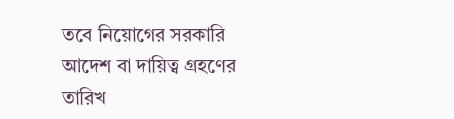তবে নিয়োগের সরকারি আদেশ বা দায়িত্ব গ্রহণের তারিখ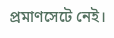প্রমাণসেটে নেই।